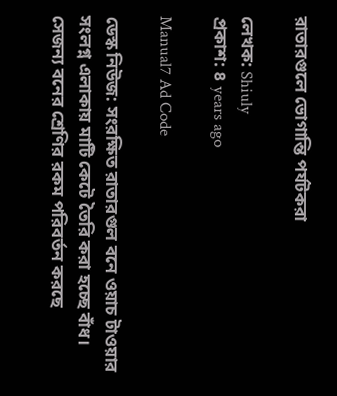রাতারগুলে ভোগান্তি পর্যটকরা

লেখক: Shiuly
প্রকাশ: ৪ years ago

Manual7 Ad Code

ডেস্ক নিউজ: সংরক্ষিত রাতারগুল বনে ওয়াচ টাওয়ার সংলগ্ন এলাকায় মাটি কেটে তৈরি করা হচ্ছে বাঁধ। সেজন্য বনের শ্রেণির রকম পরিবর্তন করছে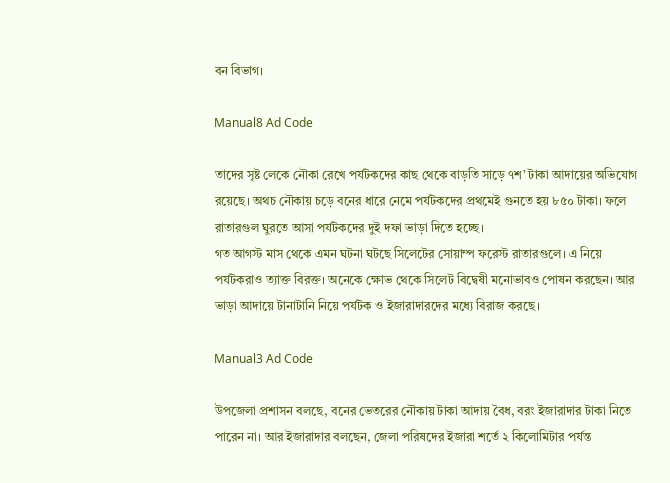বন বিভাগ।

Manual8 Ad Code

তাদের সৃষ্ট লেকে নৌকা রেখে পর্যটকদের কাছ থেকে বাড়তি সাড়ে ৭শ’ টাকা আদায়ের অভিযোগ রয়েছে। অথচ নৌকায় চড়ে বনের ধারে নেমে পর্যটকদের প্রথমেই গুনতে হয় ৮৫০ টাকা। ফলে রাতারগুল ঘুরতে আসা পর্যটকদের দুই দফা ভাড়া দিতে হচ্ছে।
গত আগস্ট মাস থেকে এমন ঘটনা ঘটছে সিলেটের সোয়াম্প ফরেস্ট রাতারগুলে। এ নিয়ে পর্যটকরাও ত্যাক্ত বিরক্ত। অনেকে ক্ষোভ থেকে সিলেট বিদ্বেষী মনোভাবও পোষন করছেন। আর ভাড়া আদায়ে টানাটানি নিয়ে পর্যটক ও ইজারাদারদের মধ্যে বিরাজ করছে।

Manual3 Ad Code

উপজেলা প্রশাসন বলছে, বনের ভেতরের নৌকায় টাকা আদায় বৈধ, বরং ইজারাদার টাকা নিতে পারেন না। আর ইজারাদার বলছেন, জেলা পরিষদের ইজারা শর্তে ২ কিলোমিটার পর্যন্ত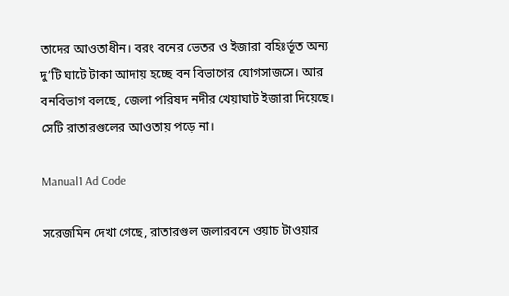তাদের আওতাধীন। বরং বনের ভেতর ও ইজারা বহিঃর্ভূত অন্য দু’টি ঘাটে টাকা আদায় হচ্ছে বন বিভাগের যোগসাজসে। আর বনবিভাগ বলছে, জেলা পরিষদ নদীর খেয়াঘাট ইজারা দিয়েছে। সেটি রাতারগুলের আওতায় পড়ে না।

Manual1 Ad Code

সরেজমিন দেখা গেছে, রাতারগুল জলারবনে ওয়াচ টাওয়ার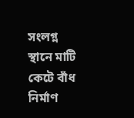সংলগ্ন স্থানে মাটি কেটে বাঁধ নির্মাণ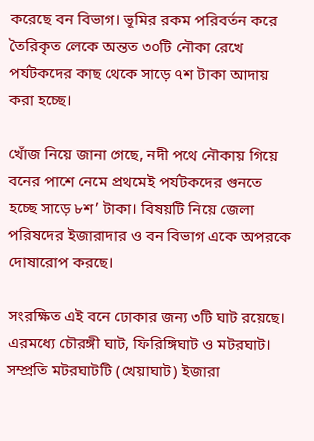করেছে বন বিভাগ। ভূমির রকম পরিবর্তন করে তৈরিকৃত লেকে অন্তত ৩০টি নৌকা রেখে পর্যটকদের কাছ থেকে সাড়ে ৭শ টাকা আদায় করা হচ্ছে।

খোঁজ নিয়ে জানা গেছে, নদী পথে নৌকায় গিয়ে বনের পাশে নেমে প্রথমেই পর্যটকদের গুনতে হচ্ছে সাড়ে ৮শ’ টাকা। বিষয়টি নিয়ে জেলা পরিষদের ইজারাদার ও বন বিভাগ একে অপরকে দোষারোপ করছে।

সংরক্ষিত এই বনে ঢোকার জন্য ৩টি ঘাট রয়েছে। এরমধ্যে চৌরঙ্গী ঘাট, ফিরিঙ্গিঘাট ও মটরঘাট। সম্প্রতি মটরঘাটটি (খেয়াঘাট) ইজারা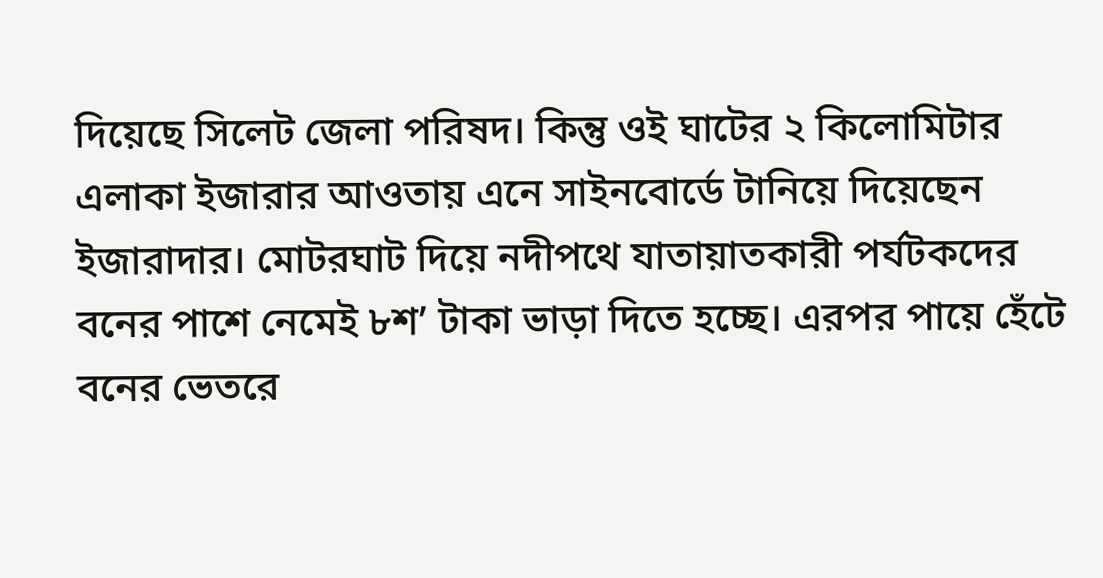দিয়েছে সিলেট জেলা পরিষদ। কিন্তু ওই ঘাটের ২ কিলোমিটার এলাকা ইজারার আওতায় এনে সাইনবোর্ডে টানিয়ে দিয়েছেন ইজারাদার। মোটরঘাট দিয়ে নদীপথে যাতায়াতকারী পর্যটকদের বনের পাশে নেমেই ৮শ’ টাকা ভাড়া দিতে হচ্ছে। এরপর পায়ে হেঁটে বনের ভেতরে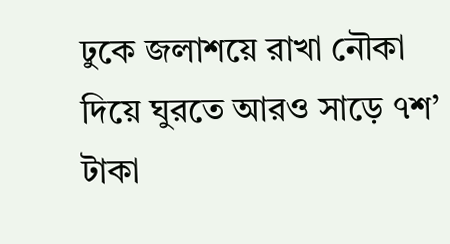ঢুকে জলাশয়ে রাখা নৌকা দিয়ে ঘুরতে আরও সাড়ে ৭শ’ টাকা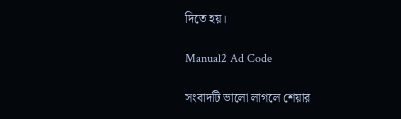দিতে হয়।

Manual2 Ad Code

সংবাদটি ভালো লাগলে শেয়ার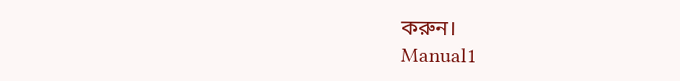করুন।
Manual1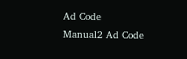Ad Code
Manual2 Ad Code